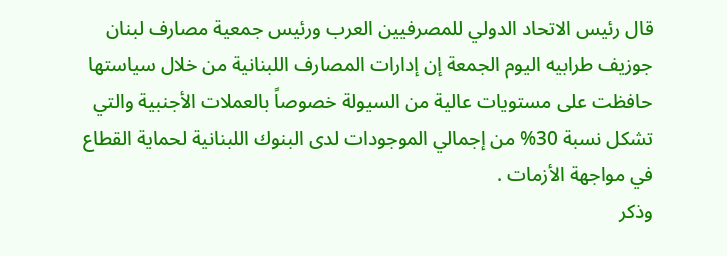قال رئيس الاتحاد الدولي للمصرفيين العرب ورئيس جمعية مصارف لبنان جوزيف طرابيه اليوم الجمعة إن إدارات المصارف اللبنانية من خلال سياستها حافظت على مستويات عالية من السيولة خصوصاً بالعملات الأجنبية والتي تشكل نسبة 30% من إجمالي الموجودات لدى البنوك اللبنانية لحماية القطاع في مواجهة الأزمات .
وذكر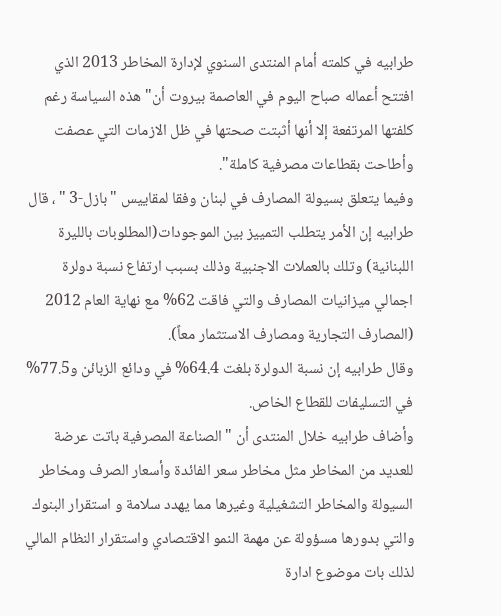طرابيه في كلمته أمام المنتدى السنوي لإدارة المخاطر 2013 الذي افتتح أعماله صباح اليوم في العاصمة بيروت أن" هذه السياسة رغم كلفتها المرتفعة إلا أنها أثبتت صحتها في ظل الازمات التي عصفت وأطاحت بقطاعات مصرفية كاملة".
وفيما يتعلق بسيولة المصارف في لبنان وفقا لمقاييس "بازل-3 " ، قال طرابيه إن الأمر يتطلب التمييز بين الموجودات(المطلوبات بالليرة اللبنانية) وتلك بالعملات الاجنبية وذلك بسبب ارتفاع نسبة دولرة اجمالي ميزانيات المصارف والتي فاقت 62% مع نهاية العام 2012 (المصارف التجارية ومصارف الاستثمار معاً).
وقال طرابيه إن نسبة الدولرة بلغت 64.4% في ودائع الزبائن و77.5% في التسليفات للقطاع الخاص.
وأضاف طرابيه خلال المنتدى أن "الصناعة المصرفية باتت عرضة للعديد من المخاطر مثل مخاطر سعر الفائدة وأسعار الصرف ومخاطر السيولة والمخاطر التشغيلية وغيرها مما يهدد سلامة و استقرار البنوك والتي بدورها مسؤولة عن مهمة النمو الاقتصادي واستقرار النظام المالي لذلك بات موضوع ادارة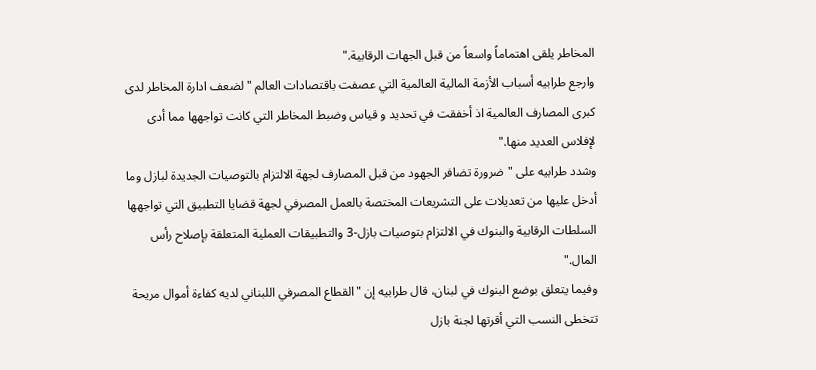المخاطر يلقى اهتماماً واسعاً من قبل الجهات الرقابية."
وارجع طرابيه أسباب الأزمة المالية العالمية التي عصفت باقتصادات العالم " لضعف ادارة المخاطر لدى كبرى المصارف العالمية اذ أخفقت في تحديد و قياس وضبط المخاطر التي كانت تواجهها مما أدى لإفلاس العديد منها."
وشدد طرابيه على "ضرورة تضافر الجهود من قبل المصارف لجهة الالتزام بالتوصيات الجديدة لبازل وما أدخل عليها من تعديلات على التشريعات المختصة بالعمل المصرفي لجهة قضايا التطبيق التي تواجهها السلطات الرقابية والبنوك في الالتزام بتوصيات بازل-3 والتطبيقات العملية المتعلقة بإصلاح رأس المال."
وفيما يتعلق بوضع البنوك في لبنان، قال طرابيه إن "القطاع المصرفي اللبناني لديه كفاءة أموال مريحة تتخطى النسب التي أقرتها لجنة بازل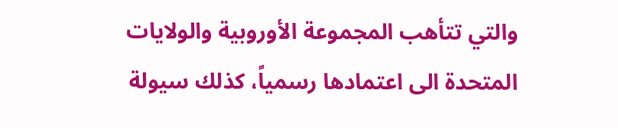والتي تتأهب المجموعة الأوروبية والولايات المتحدة الى اعتمادها رسمياً، كذلك سيولة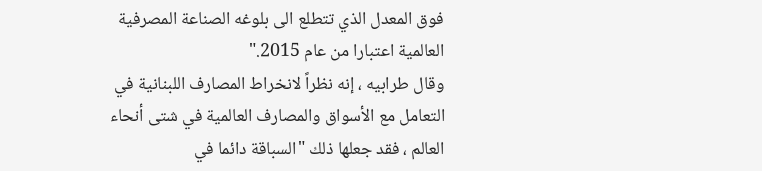فوق المعدل الذي تتطلع الى بلوغه الصناعة المصرفية العالمية اعتبارا من عام 2015."
وقال طرابيه ، إنه نظراً لانخراط المصارف اللبنانية في التعامل مع الأسواق والمصارف العالمية في شتى أنحاء العالم ، فقد جعلها ذلك "السباقة دائما في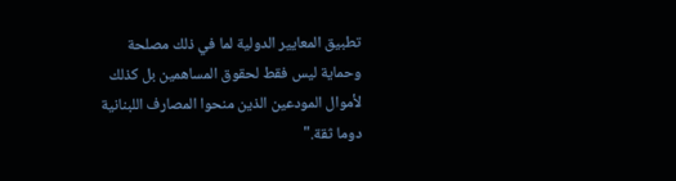تطبيق المعايير الدولية لما في ذلك مصلحة وحماية ليس فقط لحقوق المساهمين بل كذلك لأموال المودعين الذين منحوا المصارف اللبنانية دوما ثقة."